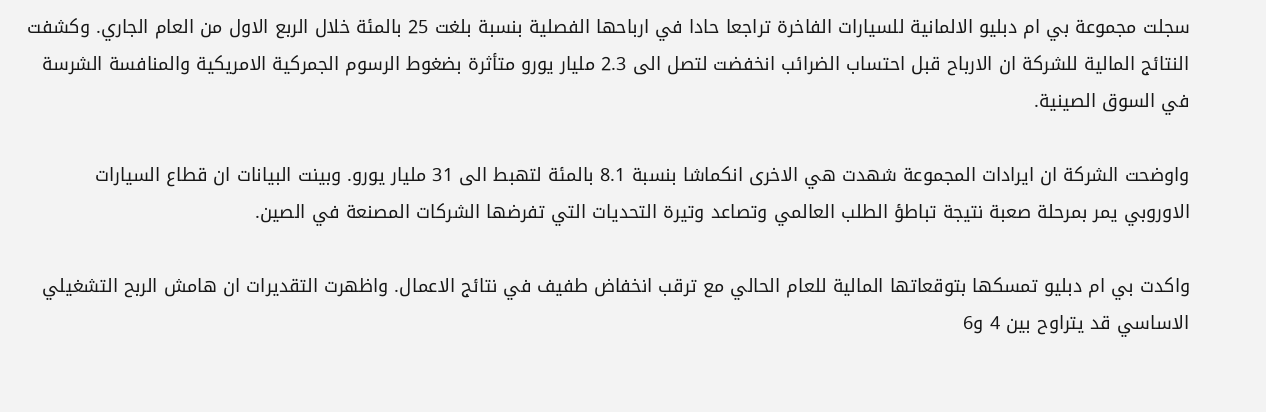سجلت مجموعة بي ام دبليو الالمانية للسيارات الفاخرة تراجعا حادا في ارباحها الفصلية بنسبة بلغت 25 بالمئة خلال الربع الاول من العام الجاري. وكشفت النتائج المالية للشركة ان الارباح قبل احتساب الضرائب انخفضت لتصل الى 2.3 مليار يورو متأثرة بضغوط الرسوم الجمركية الامريكية والمنافسة الشرسة في السوق الصينية.

واوضحت الشركة ان ايرادات المجموعة شهدت هي الاخرى انكماشا بنسبة 8.1 بالمئة لتهبط الى 31 مليار يورو. وبينت البيانات ان قطاع السيارات الاوروبي يمر بمرحلة صعبة نتيجة تباطؤ الطلب العالمي وتصاعد وتيرة التحديات التي تفرضها الشركات المصنعة في الصين.

واكدت بي ام دبليو تمسكها بتوقعاتها المالية للعام الحالي مع ترقب انخفاض طفيف في نتائج الاعمال. واظهرت التقديرات ان هامش الربح التشغيلي الاساسي قد يتراوح بين 4 و6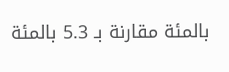بالمئة مقارنة بـ 5.3 بالمئة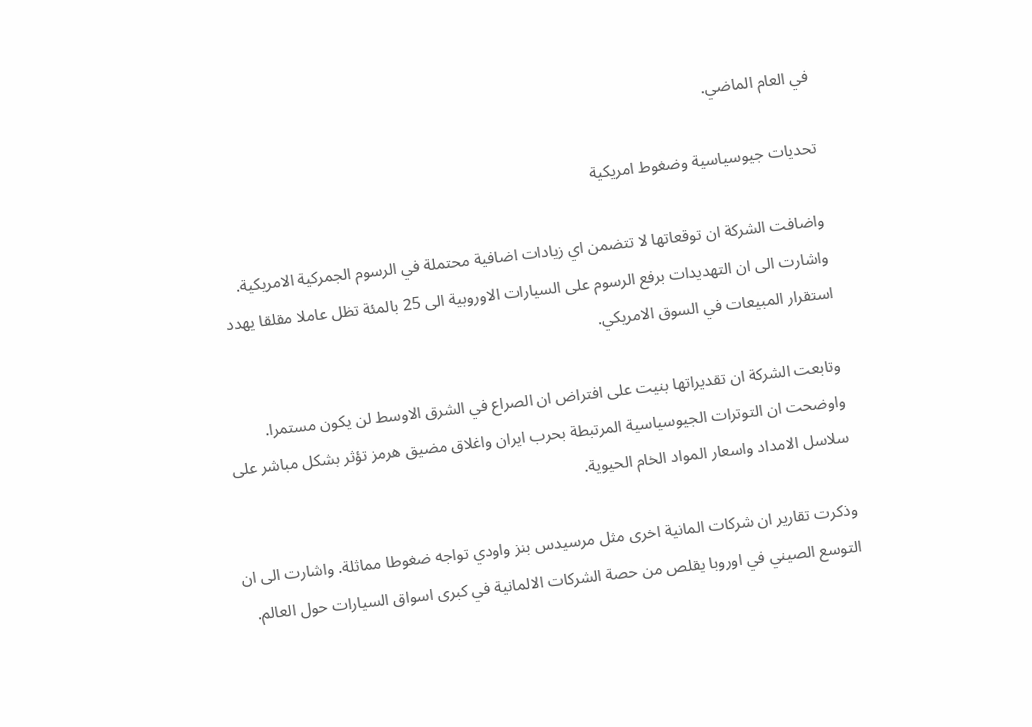في العام الماضي.

تحديات جيوسياسية وضغوط امريكية

واضافت الشركة ان توقعاتها لا تتضمن اي زيادات اضافية محتملة في الرسوم الجمركية الامريكية. واشارت الى ان التهديدات برفع الرسوم على السيارات الاوروبية الى 25 بالمئة تظل عاملا مقلقا يهدد استقرار المبيعات في السوق الامريكي.

وتابعت الشركة ان تقديراتها بنيت على افتراض ان الصراع في الشرق الاوسط لن يكون مستمرا. واوضحت ان التوترات الجيوسياسية المرتبطة بحرب ايران واغلاق مضيق هرمز تؤثر بشكل مباشر على سلاسل الامداد واسعار المواد الخام الحيوية.

وذكرت تقارير ان شركات المانية اخرى مثل مرسيدس بنز واودي تواجه ضغوطا مماثلة. واشارت الى ان التوسع الصيني في اوروبا يقلص من حصة الشركات الالمانية في كبرى اسواق السيارات حول العالم.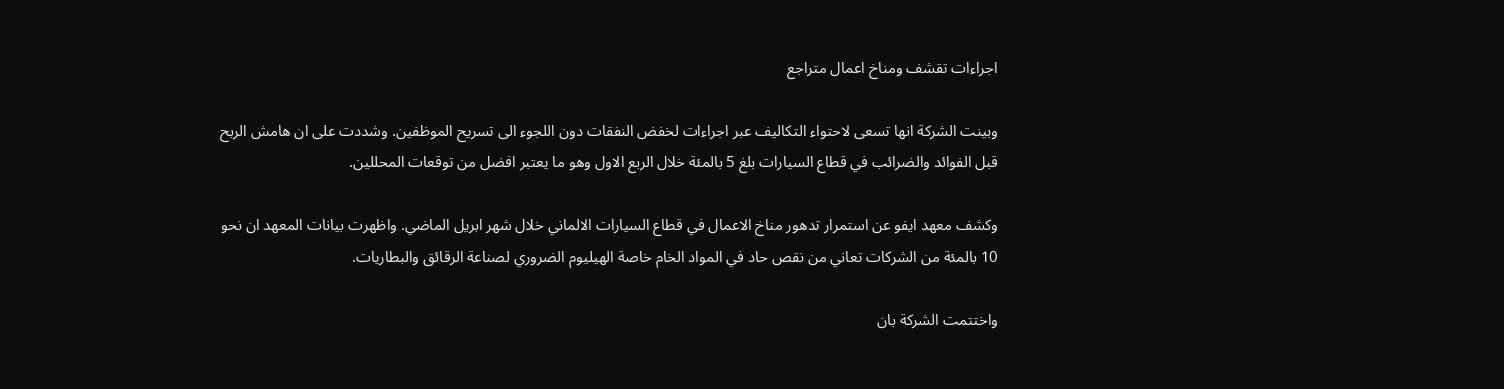اجراءات تقشف ومناخ اعمال متراجع

وبينت الشركة انها تسعى لاحتواء التكاليف عبر اجراءات لخفض النفقات دون اللجوء الى تسريح الموظفين. وشددت على ان هامش الربح قبل الفوائد والضرائب في قطاع السيارات بلغ 5 بالمئة خلال الربع الاول وهو ما يعتبر افضل من توقعات المحللين.

وكشف معهد ايفو عن استمرار تدهور مناخ الاعمال في قطاع السيارات الالماني خلال شهر ابريل الماضي. واظهرت بيانات المعهد ان نحو 10 بالمئة من الشركات تعاني من نقص حاد في المواد الخام خاصة الهيليوم الضروري لصناعة الرقائق والبطاريات.

واختتمت الشركة بان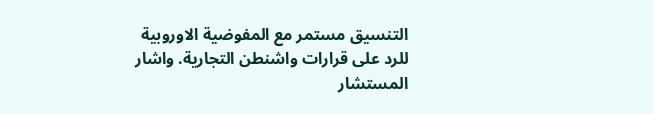التنسيق مستمر مع المفوضية الاوروبية للرد على قرارات واشنطن التجارية. واشار المستشار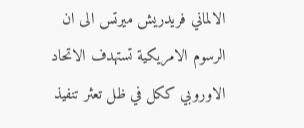الالماني فريدريش ميرتس الى ان الرسوم الامريكية تستهدف الاتحاد الاوروبي ككل في ظل تعثر تنفيذ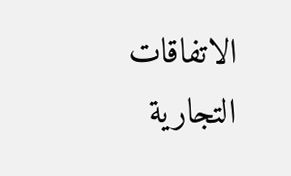الاتفاقات التجارية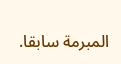المبرمة سابقا.